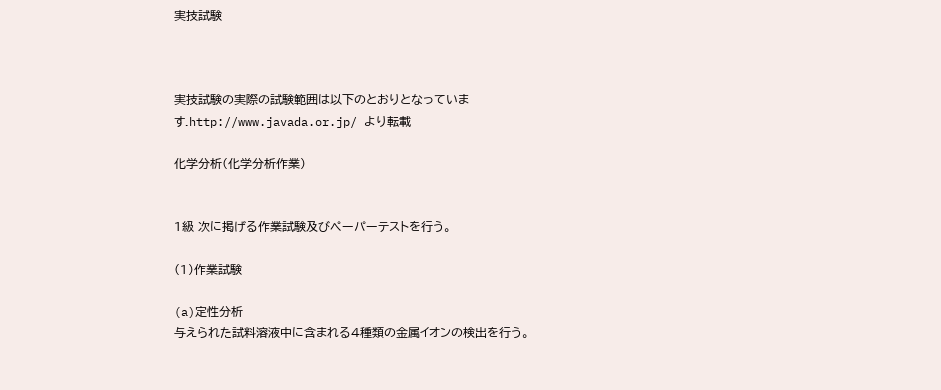実技試験



実技試験の実際の試験範囲は以下のとおりとなっています.http://www.javada.or.jp/ より転載

化学分析(化学分析作業)


1級 次に掲げる作業試験及びペーパーテストを行う。

(1)作業試験

(a)定性分析
与えられた試料溶液中に含まれる4種類の金属イオンの検出を行う。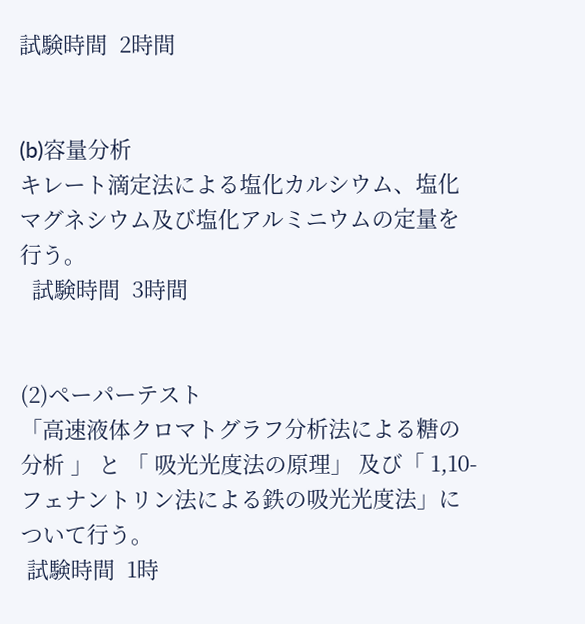試験時間  2時間


(b)容量分析
キレート滴定法による塩化カルシウム、塩化マグネシウム及び塩化アルミニウムの定量を行う。
  試験時間  3時間


(2)ペーパーテスト
「高速液体クロマトグラフ分析法による糖の分析 」 と 「 吸光光度法の原理」 及び「 1,10-フェナントリン法による鉄の吸光光度法」について行う。
 試験時間  1時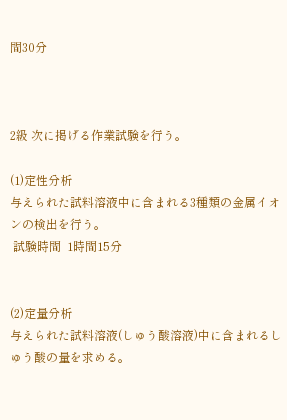間30分



2級 次に掲げる作業試験を行う。

(1)定性分析
与えられた試料溶液中に含まれる3種類の金属イオンの検出を行う。
 試験時間  1時間15分


(2)定量分析
与えられた試料溶液(しゅう酸溶液)中に含まれるしゅう酸の量を求める。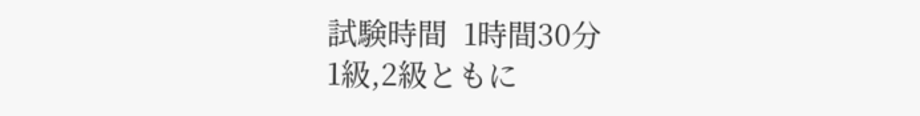試験時間  1時間30分
1級,2級ともに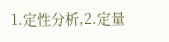1.定性分析,2.定量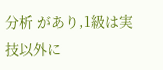分析 があり,1級は実技以外に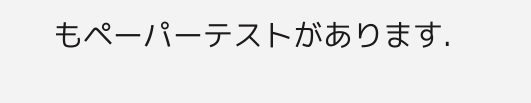もペーパーテストがあります.